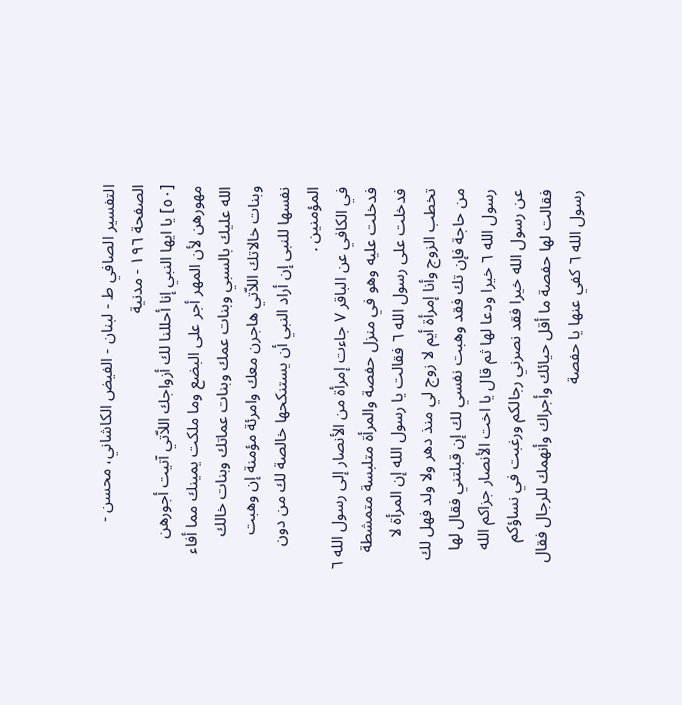التفسیر الصافي ط - لبنان - الفيض الكاشاني، محسن - الصفحة ١٩٦ - مدنية
[٥٠] يا ايها النبي إنا أحللنا لك أزواجك اللاّتي آتيت أجورهن مهورهن لأن المهر أجر على البضع وما ملكت يمينك مما أفاء الله عليك بالسبي وبنات عمك وبنات عماتك وبنات خالك وبنات خالاتك اللاّتي هاجرن معك وامرئة مؤمنة إن وهبت نفسها للنبى إن أراد النبي أن يستنكحها خالصة لك من دون المؤمنين .
في الكافي عن الباقر ٧ جاءت إمرأة من الأنصار إلى رسول الله ٦ فدخلت عليه وهو في منزل حفصة والمرأة متلبسة متمشطة فدخلت على رسول الله ٦ فقالت يا رسول الله إن المرأة لا تخطب الزوج وأنا إمرأة أيم لا زوج لي منذ دهر ولا ولد فهل لك من حاجة فإن تك فقد وهبت نفسي لك إن قبلتني فقال لها رسول الله ٦ خيرا ودعا لها ثم قال يا اخت الأنصار جزاكم الله عن رسول الله خيرا فقد نصرني رجالكم ورغبت في نساؤكم فقالت لها حفصة ما أقل حيائك وأجراك وأنهمك للرجال فقال رسول الله ٦ كفي عنها يا حفصة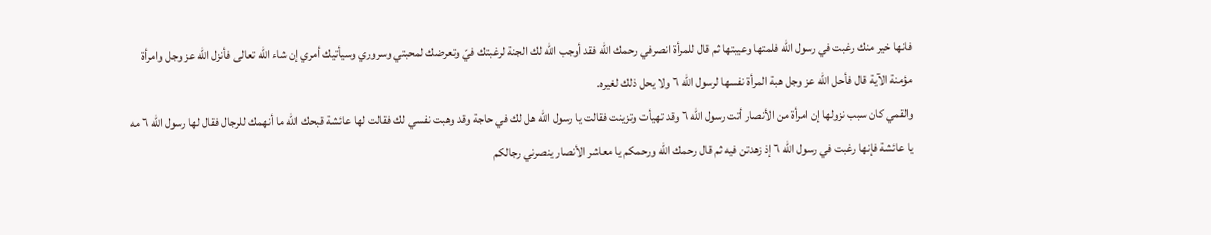فانها خير منك رغبت في رسول الله فلمتها وعيبتها ثم قال للمرأة انصرفي رحمك الله فقد أوجب الله لك الجنة لرغبتك فيّ وتعرضك لمحبتي وسروري وسيأتيك أمري إن شاء الله تعالى فأنزل الله عز وجل وامرأة مؤمنة الآية قال فأحل الله عز وجل هبة المرأة نفسها لرسول الله ٦ ولا يحل ذلك لغيره.
والقمي كان سبب نزولها إن امرأة من الأنصار أتت رسول الله ٦ وقد تهيأت وتزينت فقالت يا رسول الله هل لك في حاجة وقد وهبت نفسي لك فقالت لها عائشة قبحك الله ما أنهمك للرجال فقال لها رسول الله ٦ مه يا عائشة فإنها رغبت في رسول الله ٦ إذ زهدتن فيه ثم قال رحمك الله ورحمكم يا معاشر الأنصار ينصرني رجالكم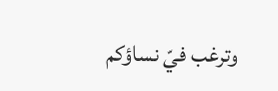وترغب فيّ نساؤكم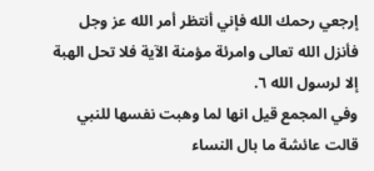إرجعي رحمك الله فإني أنتظر أمر الله عز وجل فأنزل الله تعالى وامرئة مؤمنة الآية فلا تحل الهبة إلا لرسول الله ٦.
وفي المجمع قيل انها لما وهبت نفسها للنبي قالت عائشة ما بال النساء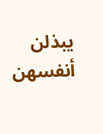يبذلن أنفسهن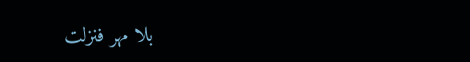بلا مهر فنزلت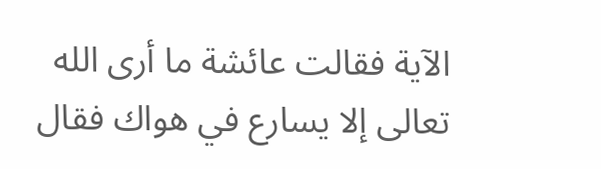الآية فقالت عائشة ما أرى الله تعالى إلا يسارع في هواك فقال